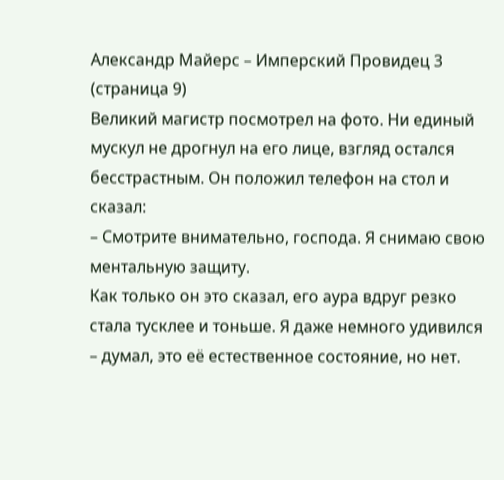Александр Майерс – Имперский Провидец 3 (страница 9)
Великий магистр посмотрел на фото. Ни единый мускул не дрогнул на его лице, взгляд остался бесстрастным. Он положил телефон на стол и сказал:
– Смотрите внимательно, господа. Я снимаю свою ментальную защиту.
Как только он это сказал, его аура вдруг резко стала тусклее и тоньше. Я даже немного удивился – думал, это её естественное состояние, но нет.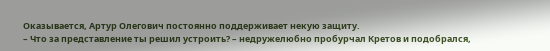Оказывается, Артур Олегович постоянно поддерживает некую защиту.
– Что за представление ты решил устроить? – недружелюбно пробурчал Кретов и подобрался,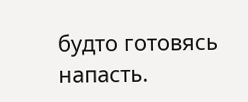будто готовясь напасть.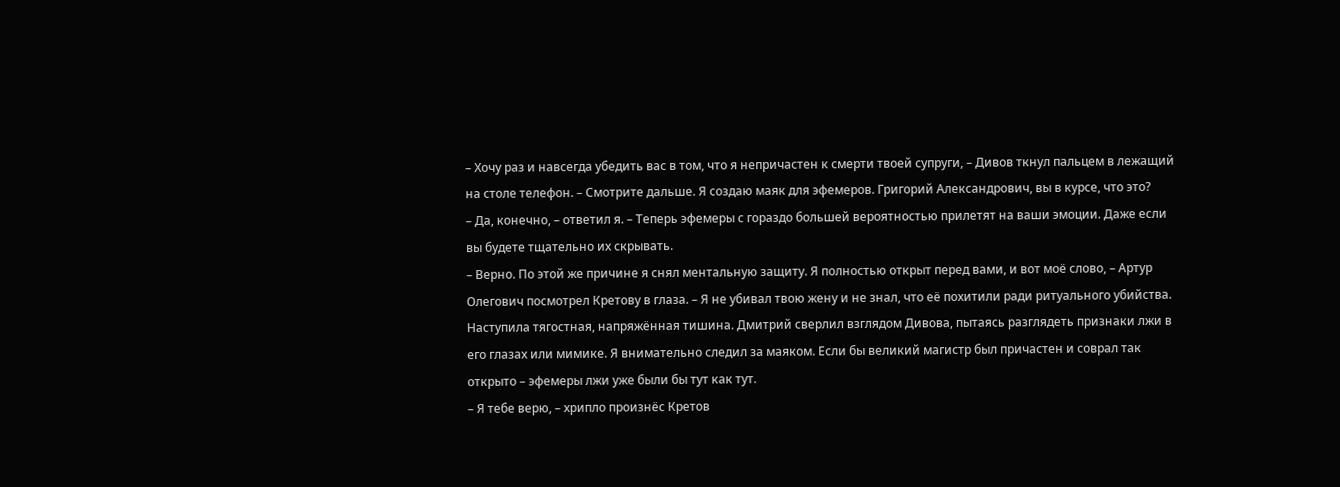– Хочу раз и навсегда убедить вас в том, что я непричастен к смерти твоей супруги, – Дивов ткнул пальцем в лежащий на столе телефон. – Смотрите дальше. Я создаю маяк для эфемеров. Григорий Александрович, вы в курсе, что это?
– Да, конечно, – ответил я. – Теперь эфемеры с гораздо большей вероятностью прилетят на ваши эмоции. Даже если вы будете тщательно их скрывать.
– Верно. По этой же причине я снял ментальную защиту. Я полностью открыт перед вами, и вот моё слово, – Артур Олегович посмотрел Кретову в глаза. – Я не убивал твою жену и не знал, что её похитили ради ритуального убийства.
Наступила тягостная, напряжённая тишина. Дмитрий сверлил взглядом Дивова, пытаясь разглядеть признаки лжи в его глазах или мимике. Я внимательно следил за маяком. Если бы великий магистр был причастен и соврал так открыто – эфемеры лжи уже были бы тут как тут.
– Я тебе верю, – хрипло произнёс Кретов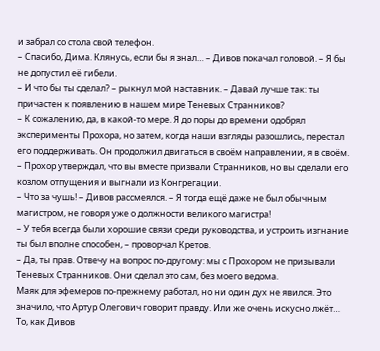и забрал со стола свой телефон.
– Спасибо, Дима. Клянусь, если бы я знал… – Дивов покачал головой. – Я бы не допустил её гибели.
– И что бы ты сделал? – рыкнул мой наставник. – Давай лучше так: ты причастен к появлению в нашем мире Теневых Странников?
– К сожалению, да, в какой-то мере. Я до поры до времени одобрял эксперименты Прохора, но затем, когда наши взгляды разошлись, перестал его поддерживать. Он продолжил двигаться в своём направлении, я в своём.
– Прохор утверждал, что вы вместе призвали Странников, но вы сделали его козлом отпущения и выгнали из Конгрегации.
– Что за чушь! – Дивов рассмеялся. – Я тогда ещё даже не был обычным магистром, не говоря уже о должности великого магистра!
– У тебя всегда были хорошие связи среди руководства, и устроить изгнание ты был вполне способен, – проворчал Кретов.
– Да, ты прав. Отвечу на вопрос по-другому: мы с Прохором не призывали Теневых Странников. Они сделал это сам, без моего ведома.
Маяк для эфемеров по-прежнему работал, но ни один дух не явился. Это значило, что Артур Олегович говорит правду. Или же очень искусно лжёт…
То, как Дивов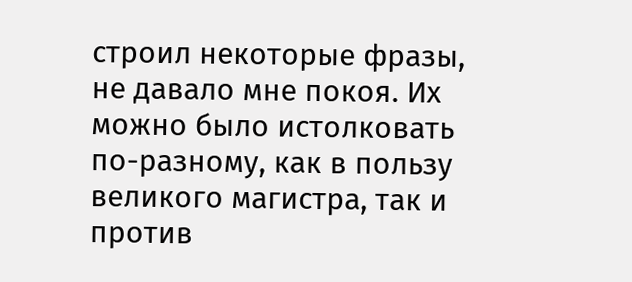строил некоторые фразы, не давало мне покоя. Их можно было истолковать по-разному, как в пользу великого магистра, так и против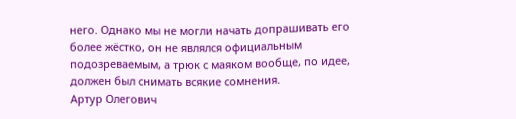него. Однако мы не могли начать допрашивать его более жёстко, он не являлся официальным подозреваемым, а трюк с маяком вообще, по идее, должен был снимать всякие сомнения.
Артур Олегович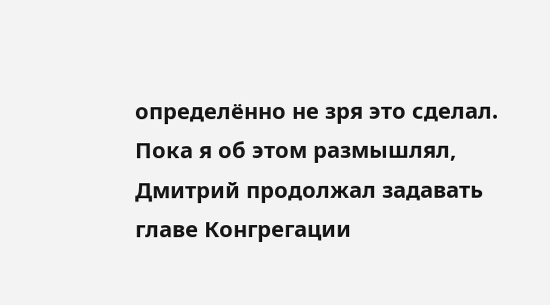определённо не зря это сделал.
Пока я об этом размышлял, Дмитрий продолжал задавать главе Конгрегации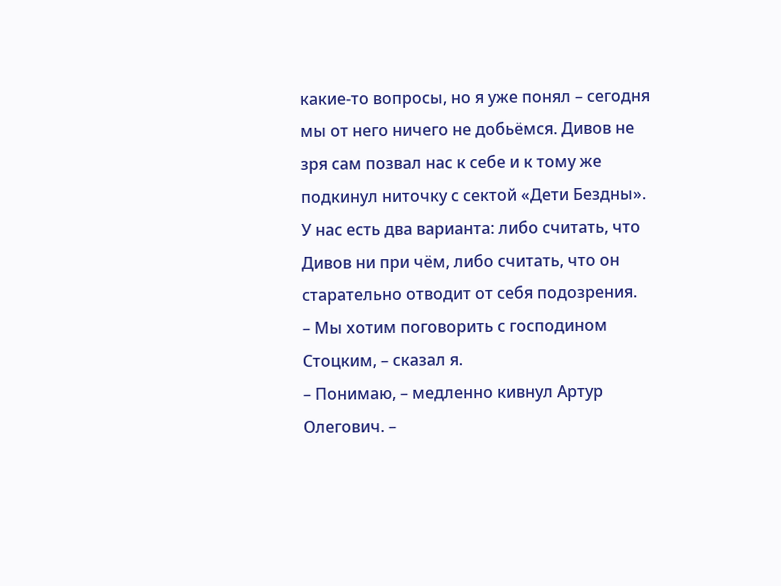какие-то вопросы, но я уже понял – сегодня мы от него ничего не добьёмся. Дивов не зря сам позвал нас к себе и к тому же подкинул ниточку с сектой «Дети Бездны». У нас есть два варианта: либо считать, что Дивов ни при чём, либо считать, что он старательно отводит от себя подозрения.
– Мы хотим поговорить с господином Стоцким, – сказал я.
– Понимаю, – медленно кивнул Артур Олегович. –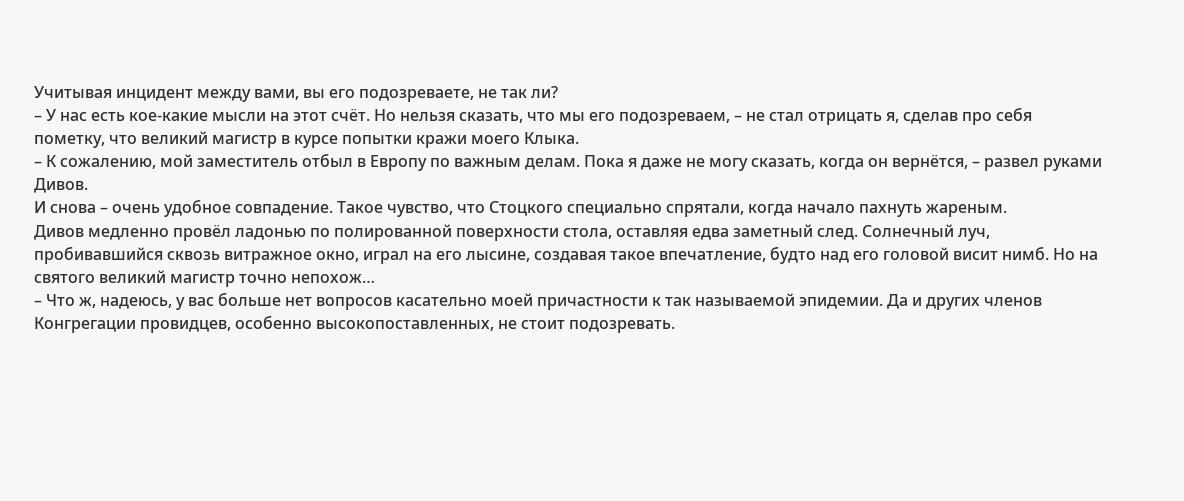Учитывая инцидент между вами, вы его подозреваете, не так ли?
– У нас есть кое-какие мысли на этот счёт. Но нельзя сказать, что мы его подозреваем, – не стал отрицать я, сделав про себя пометку, что великий магистр в курсе попытки кражи моего Клыка.
– К сожалению, мой заместитель отбыл в Европу по важным делам. Пока я даже не могу сказать, когда он вернётся, – развел руками Дивов.
И снова – очень удобное совпадение. Такое чувство, что Стоцкого специально спрятали, когда начало пахнуть жареным.
Дивов медленно провёл ладонью по полированной поверхности стола, оставляя едва заметный след. Солнечный луч, пробивавшийся сквозь витражное окно, играл на его лысине, создавая такое впечатление, будто над его головой висит нимб. Но на святого великий магистр точно непохож…
– Что ж, надеюсь, у вас больше нет вопросов касательно моей причастности к так называемой эпидемии. Да и других членов Конгрегации провидцев, особенно высокопоставленных, не стоит подозревать.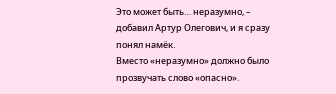Это может быть… неразумно, – добавил Артур Олегович, и я сразу понял намёк.
Вместо «неразумно» должно было прозвучать слово «опасно».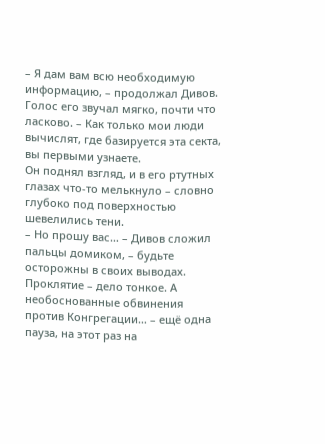– Я дам вам всю необходимую информацию, – продолжал Дивов. Голос его звучал мягко, почти что ласково. – Как только мои люди вычислят, где базируется эта секта, вы первыми узнаете.
Он поднял взгляд, и в его ртутных глазах что-то мелькнуло – словно глубоко под поверхностью шевелились тени.
– Но прошу вас… – Дивов сложил пальцы домиком, – будьте осторожны в своих выводах. Проклятие – дело тонкое. А необоснованные обвинения против Конгрегации… – ещё одна пауза, на этот раз на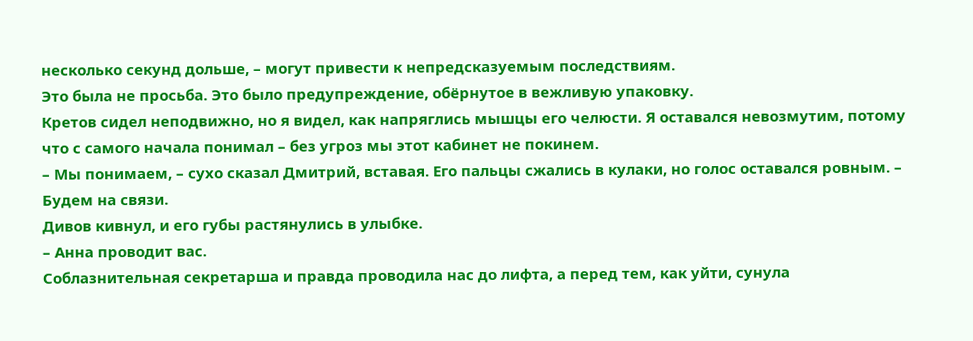несколько секунд дольше, – могут привести к непредсказуемым последствиям.
Это была не просьба. Это было предупреждение, обёрнутое в вежливую упаковку.
Кретов сидел неподвижно, но я видел, как напряглись мышцы его челюсти. Я оставался невозмутим, потому что с самого начала понимал – без угроз мы этот кабинет не покинем.
– Мы понимаем, – сухо сказал Дмитрий, вставая. Его пальцы сжались в кулаки, но голос оставался ровным. – Будем на связи.
Дивов кивнул, и его губы растянулись в улыбке.
– Анна проводит вас.
Соблазнительная секретарша и правда проводила нас до лифта, а перед тем, как уйти, сунула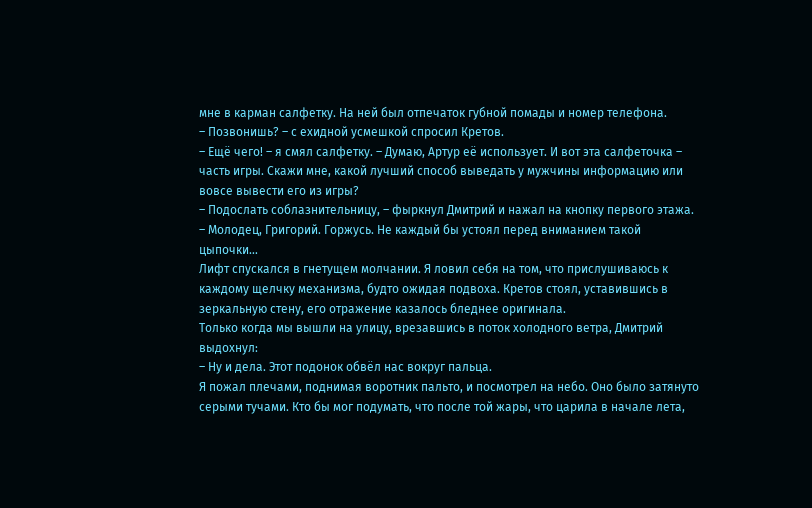мне в карман салфетку. На ней был отпечаток губной помады и номер телефона.
– Позвонишь? – с ехидной усмешкой спросил Кретов.
– Ещё чего! – я смял салфетку. – Думаю, Артур её использует. И вот эта салфеточка – часть игры. Скажи мне, какой лучший способ выведать у мужчины информацию или вовсе вывести его из игры?
– Подослать соблазнительницу, – фыркнул Дмитрий и нажал на кнопку первого этажа. – Молодец, Григорий. Горжусь. Не каждый бы устоял перед вниманием такой цыпочки…
Лифт спускался в гнетущем молчании. Я ловил себя на том, что прислушиваюсь к каждому щелчку механизма, будто ожидая подвоха. Кретов стоял, уставившись в зеркальную стену, его отражение казалось бледнее оригинала.
Только когда мы вышли на улицу, врезавшись в поток холодного ветра, Дмитрий выдохнул:
– Ну и дела. Этот подонок обвёл нас вокруг пальца.
Я пожал плечами, поднимая воротник пальто, и посмотрел на небо. Оно было затянуто серыми тучами. Кто бы мог подумать, что после той жары, что царила в начале лета,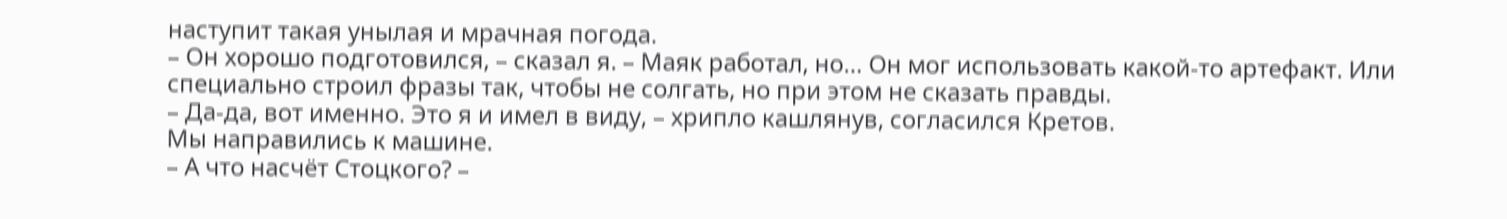наступит такая унылая и мрачная погода.
– Он хорошо подготовился, – сказал я. – Маяк работал, но… Он мог использовать какой-то артефакт. Или специально строил фразы так, чтобы не солгать, но при этом не сказать правды.
– Да-да, вот именно. Это я и имел в виду, – хрипло кашлянув, согласился Кретов.
Мы направились к машине.
– А что насчёт Стоцкого? –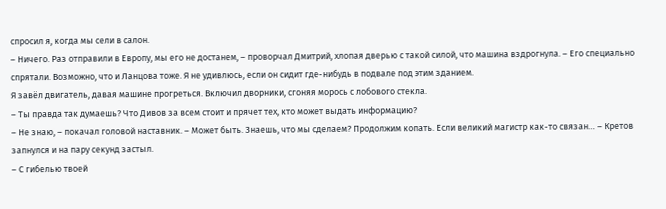спросил я, когда мы сели в салон.
– Ничего. Раз отправили в Европу, мы его не достанем, – проворчал Дмитрий, хлопая дверью с такой силой, что машина вздрогнула. – Его специально спрятали. Возможно, что и Ланцова тоже. Я не удивлюсь, если он сидит где-нибудь в подвале под этим зданием.
Я завёл двигатель, давая машине прогреться. Включил дворники, сгоняя морось с лобового стекла.
– Ты правда так думаешь? Что Дивов за всем стоит и прячет тех, кто может выдать информацию?
– Не знаю, – покачал головой наставник. – Может быть. Знаешь, что мы сделаем? Продолжим копать. Если великий магистр как-то связан… – Кретов запнулся и на пару секунд застыл.
– С гибелью твоей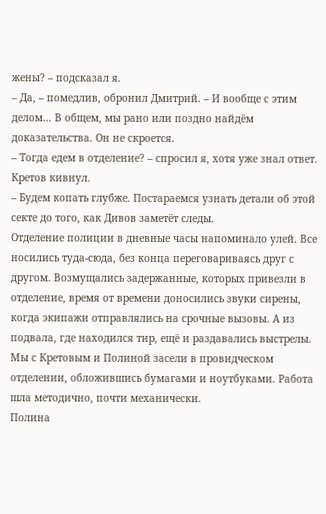жены? – подсказал я.
– Да, – помедлив, обронил Дмитрий. – И вообще с этим делом… В общем, мы рано или поздно найдём доказательства. Он не скроется.
– Тогда едем в отделение? – спросил я, хотя уже знал ответ.
Кретов кивнул.
– Будем копать глубже. Постараемся узнать детали об этой секте до того, как Дивов заметёт следы.
Отделение полиции в дневные часы напоминало улей. Все носились туда-сюда, без конца переговариваясь друг с другом. Возмущались задержанные, которых привезли в отделение, время от времени доносились звуки сирены, когда экипажи отправлялись на срочные вызовы. А из подвала, где находился тир, ещё и раздавались выстрелы.
Мы с Кретовым и Полиной засели в провидческом отделении, обложившись бумагами и ноутбуками. Работа шла методично, почти механически.
Полина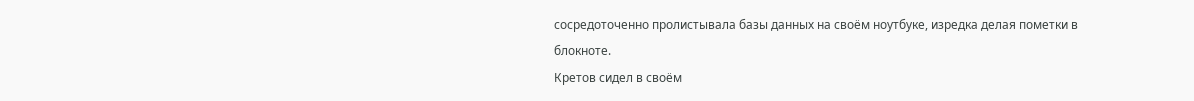сосредоточенно пролистывала базы данных на своём ноутбуке, изредка делая пометки в блокноте.
Кретов сидел в своём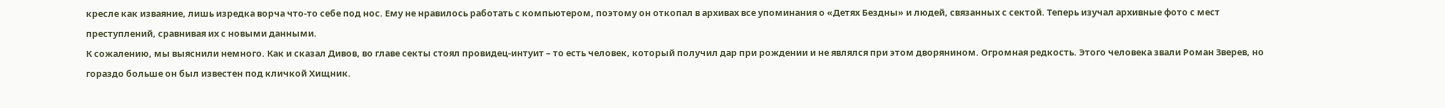кресле как изваяние, лишь изредка ворча что-то себе под нос. Ему не нравилось работать с компьютером, поэтому он откопал в архивах все упоминания о «Детях Бездны» и людей, связанных с сектой. Теперь изучал архивные фото с мест преступлений, сравнивая их с новыми данными.
К сожалению, мы выяснили немного. Как и сказал Дивов, во главе секты стоял провидец-интуит – то есть человек, который получил дар при рождении и не являлся при этом дворянином. Огромная редкость. Этого человека звали Роман Зверев, но гораздо больше он был известен под кличкой Хищник.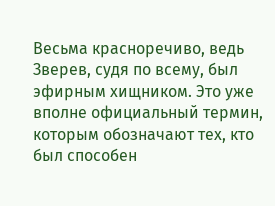Весьма красноречиво, ведь Зверев, судя по всему, был эфирным хищником. Это уже вполне официальный термин, которым обозначают тех, кто был способен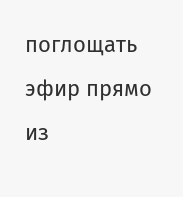поглощать эфир прямо из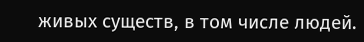живых существ, в том числе людей.